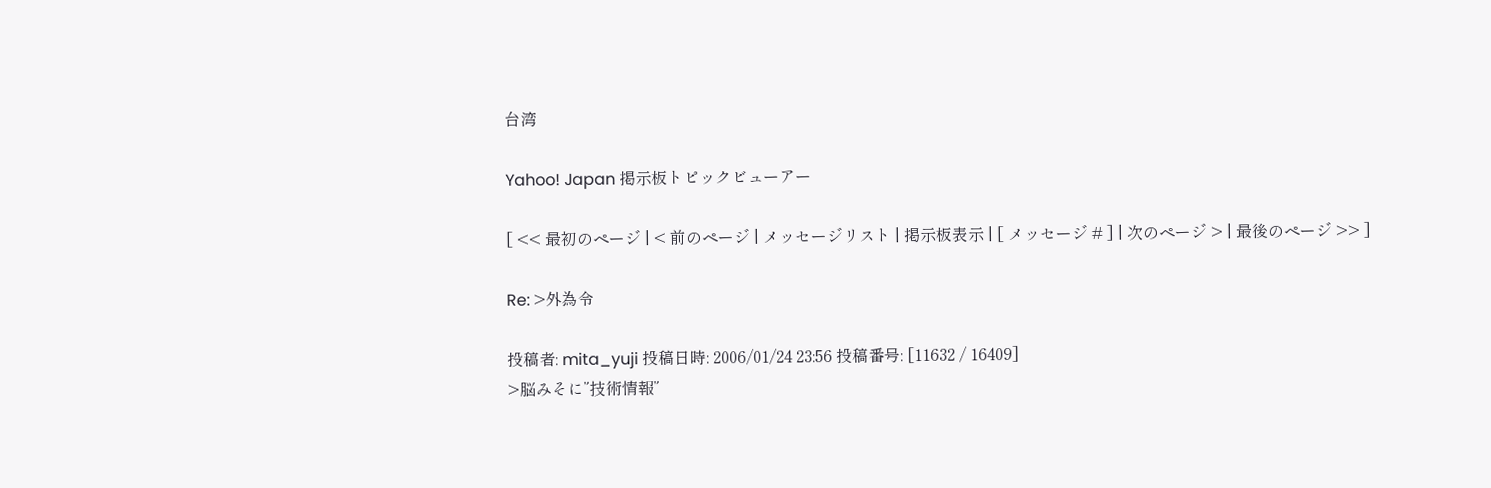台湾

Yahoo! Japan 掲示板トピックビューアー

[ << 最初のページ | < 前のページ | メッセージリスト | 掲示板表示 | [ メッセージ # ] | 次のページ > | 最後のページ >> ]

Re: >外為令

投稿者: mita_yuji 投稿日時: 2006/01/24 23:56 投稿番号: [11632 / 16409]
>脳みそに”技術情報”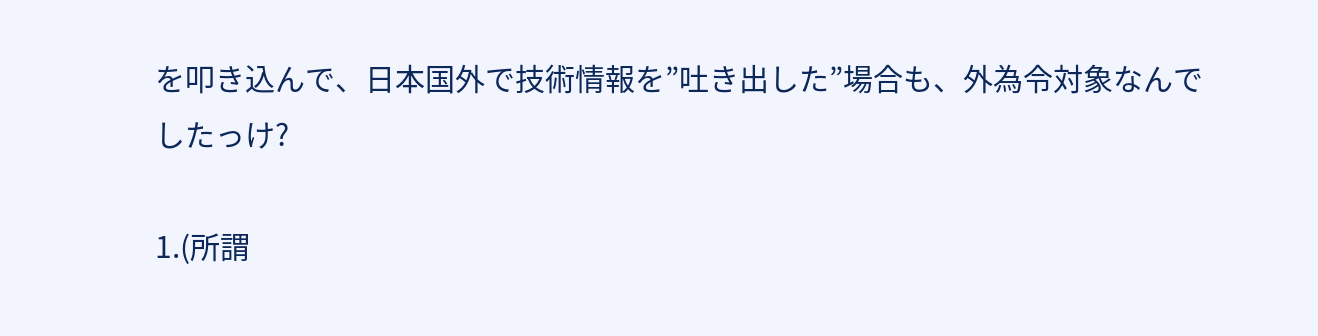を叩き込んで、日本国外で技術情報を”吐き出した”場合も、外為令対象なんでしたっけ?

1.(所謂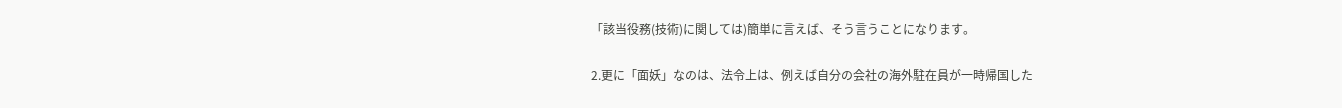「該当役務(技術)に関しては)簡単に言えば、そう言うことになります。

2.更に「面妖」なのは、法令上は、例えば自分の会社の海外駐在員が一時帰国した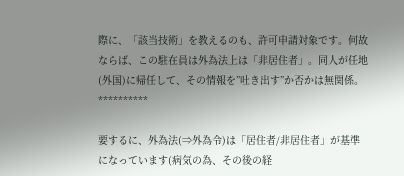際に、「該当技術」を教えるのも、許可申請対象です。何故ならば、この駐在員は外為法上は「非居住者」。同人が任地(外国)に帰任して、その情報を”吐き出す”か否かは無関係。
**********

要するに、外為法(⇒外為令)は「居住者/非居住者」が基準になっています(病気の為、その後の経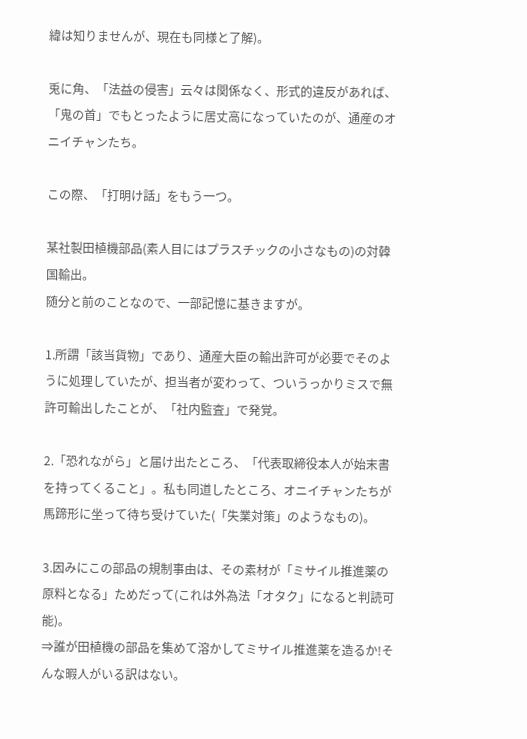緯は知りませんが、現在も同様と了解)。

兎に角、「法益の侵害」云々は関係なく、形式的違反があれば、「鬼の首」でもとったように居丈高になっていたのが、通産のオニイチャンたち。

この際、「打明け話」をもう一つ。

某社製田植機部品(素人目にはプラスチックの小さなもの)の対韓国輸出。
随分と前のことなので、一部記憶に基きますが。

1.所謂「該当貨物」であり、通産大臣の輸出許可が必要でそのように処理していたが、担当者が変わって、ついうっかりミスで無許可輸出したことが、「社内監査」で発覚。

2.「恐れながら」と届け出たところ、「代表取締役本人が始末書を持ってくること」。私も同道したところ、オニイチャンたちが馬蹄形に坐って待ち受けていた(「失業対策」のようなもの)。

3.因みにこの部品の規制事由は、その素材が「ミサイル推進薬の原料となる」ためだって(これは外為法「オタク」になると判読可能)。
⇒誰が田植機の部品を集めて溶かしてミサイル推進薬を造るか!そんな暇人がいる訳はない。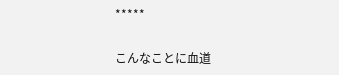*****

こんなことに血道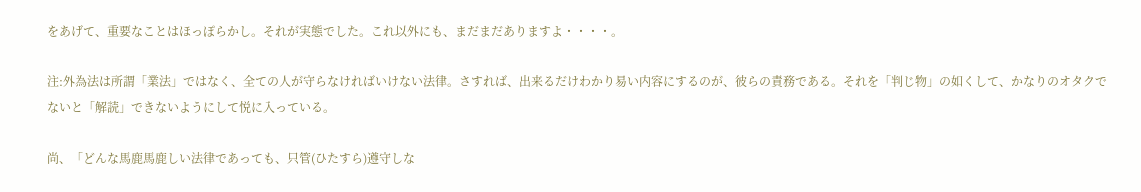をあげて、重要なことはほっぽらかし。それが実態でした。これ以外にも、まだまだありますよ・・・・。

注:外為法は所謂「業法」ではなく、全ての人が守らなければいけない法律。さすれば、出来るだけわかり易い内容にするのが、彼らの責務である。それを「判じ物」の如くして、かなりのオタクでないと「解読」できないようにして悦に入っている。

尚、「どんな馬鹿馬鹿しい法律であっても、只管(ひたすら)遵守しな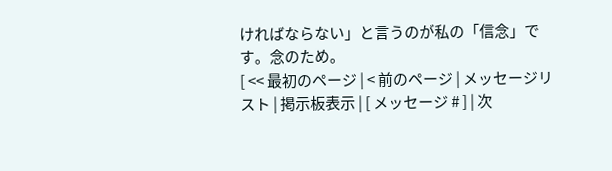ければならない」と言うのが私の「信念」です。念のため。
[ << 最初のページ | < 前のページ | メッセージリスト | 掲示板表示 | [ メッセージ # ] | 次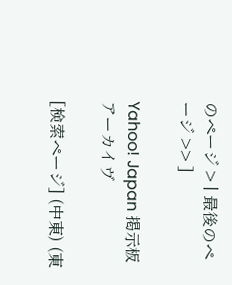のページ > | 最後のページ >> ]

Yahoo! Japan 掲示板 アーカイヴ

[検索ページ] (中東) (東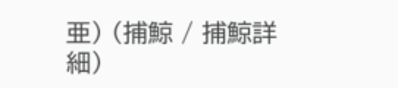亜) (捕鯨 / 捕鯨詳細)